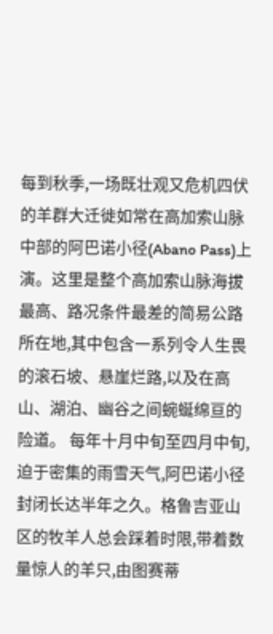每到秋季,一场既壮观又危机四伏的羊群大迁徙如常在高加索山脉中部的阿巴诺小径(Abano Pass)上演。这里是整个高加索山脉海拔最高、路况条件最差的简易公路所在地,其中包含一系列令人生畏的滚石坡、悬崖烂路,以及在高山、湖泊、幽谷之间蜿蜒绵亘的险道。 每年十月中旬至四月中旬,迫于密集的雨雪天气,阿巴诺小径封闭长达半年之久。格鲁吉亚山区的牧羊人总会踩着时限,带着数量惊人的羊只,由图赛蒂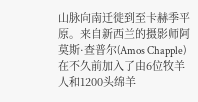山脉向南迁徙到至卡赫季平原。来自新西兰的摄影师阿莫斯·查普尔(Amos Chapple)在不久前加入了由6位牧羊人和1200头绵羊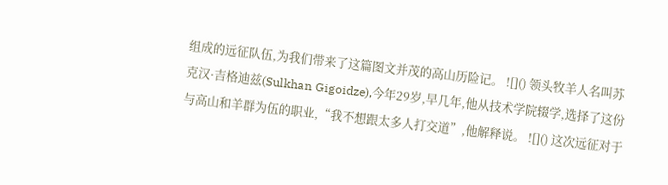组成的远征队伍,为我们带来了这篇图文并茂的高山历险记。 ![]() 领头牧羊人名叫苏克汉·吉格迪兹(Sulkhan Gigoidze),今年29岁,早几年,他从技术学院辍学,选择了这份与高山和羊群为伍的职业,“我不想跟太多人打交道”,他解释说。 ![]() 这次远征对于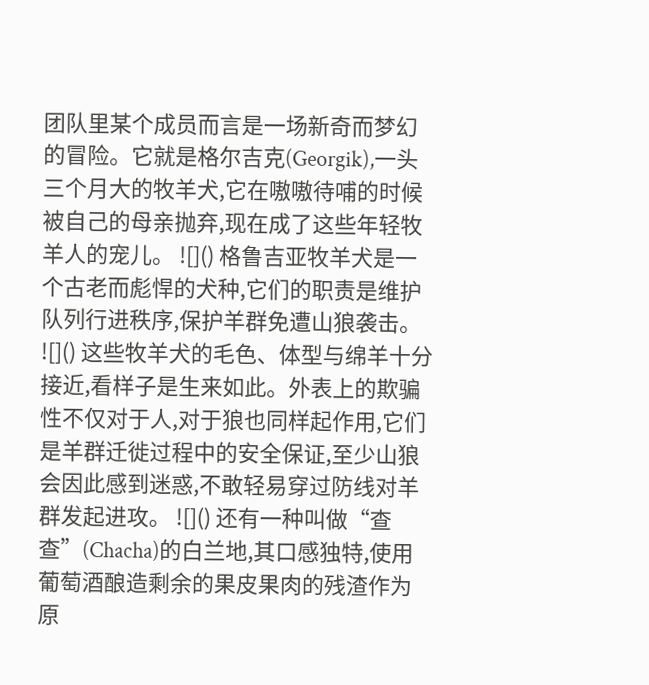团队里某个成员而言是一场新奇而梦幻的冒险。它就是格尔吉克(Georgik),一头三个月大的牧羊犬,它在嗷嗷待哺的时候被自己的母亲抛弃,现在成了这些年轻牧羊人的宠儿。 ![]() 格鲁吉亚牧羊犬是一个古老而彪悍的犬种,它们的职责是维护队列行进秩序,保护羊群免遭山狼袭击。 ![]() 这些牧羊犬的毛色、体型与绵羊十分接近,看样子是生来如此。外表上的欺骗性不仅对于人,对于狼也同样起作用,它们是羊群迁徙过程中的安全保证,至少山狼会因此感到迷惑,不敢轻易穿过防线对羊群发起进攻。 ![]() 还有一种叫做“查查”(Chacha)的白兰地,其口感独特,使用葡萄酒酿造剩余的果皮果肉的残渣作为原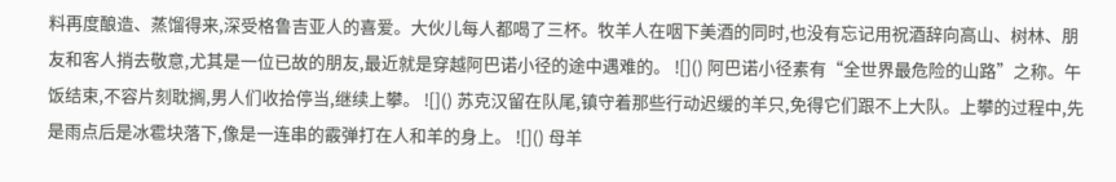料再度酿造、蒸馏得来,深受格鲁吉亚人的喜爱。大伙儿每人都喝了三杯。牧羊人在咽下美酒的同时,也没有忘记用祝酒辞向高山、树林、朋友和客人捎去敬意,尤其是一位已故的朋友,最近就是穿越阿巴诺小径的途中遇难的。 ![]() 阿巴诺小径素有“全世界最危险的山路”之称。午饭结束,不容片刻耽搁,男人们收拾停当,继续上攀。 ![]() 苏克汉留在队尾,镇守着那些行动迟缓的羊只,免得它们跟不上大队。上攀的过程中,先是雨点后是冰雹块落下,像是一连串的霰弹打在人和羊的身上。 ![]() 母羊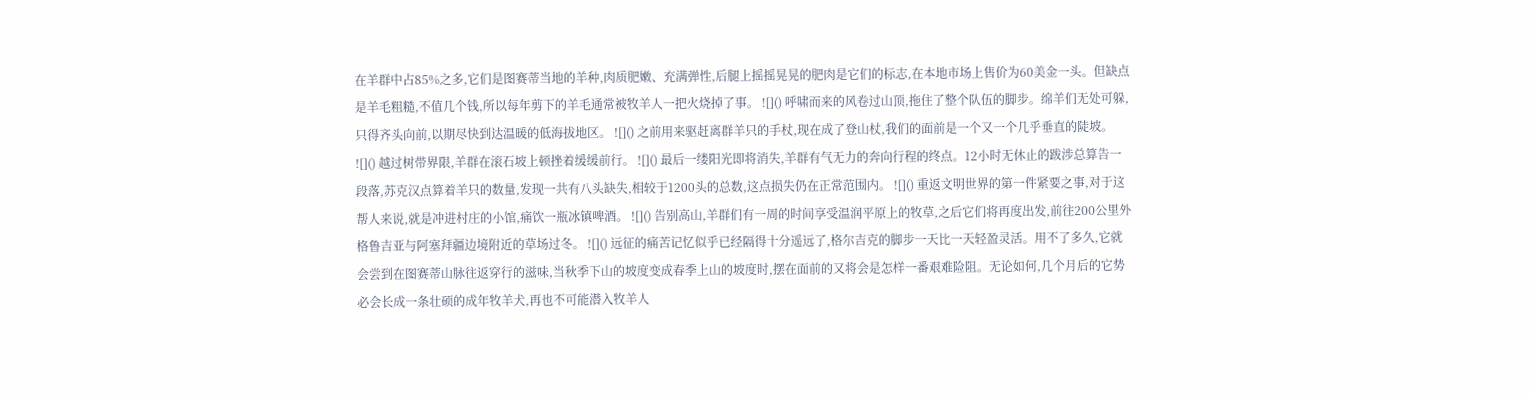在羊群中占85%之多,它们是图赛蒂当地的羊种,肉质肥嫩、充满弹性,后腿上摇摇晃晃的肥肉是它们的标志,在本地市场上售价为60美金一头。但缺点是羊毛粗糙,不值几个钱,所以每年剪下的羊毛通常被牧羊人一把火烧掉了事。 ![]() 呼啸而来的风卷过山顶,拖住了整个队伍的脚步。绵羊们无处可躲,只得齐头向前,以期尽快到达温暖的低海拔地区。 ![]() 之前用来驱赶离群羊只的手杖,现在成了登山杖,我们的面前是一个又一个几乎垂直的陡坡。 ![]() 越过树带界限,羊群在滚石坡上顿挫着缓缓前行。 ![]() 最后一缕阳光即将消失,羊群有气无力的奔向行程的终点。12小时无休止的跋涉总算告一段落,苏克汉点算着羊只的数量,发现一共有八头缺失,相较于1200头的总数,这点损失仍在正常范围内。 ![]() 重返文明世界的第一件紧要之事,对于这帮人来说,就是冲进村庄的小馆,痛饮一瓶冰镇啤酒。 ![]() 告别高山,羊群们有一周的时间享受温润平原上的牧草,之后它们将再度出发,前往200公里外格鲁吉亚与阿塞拜疆边境附近的草场过冬。 ![]() 远征的痛苦记忆似乎已经隔得十分遥远了,格尔吉克的脚步一天比一天轻盈灵活。用不了多久,它就会尝到在图赛蒂山脉往返穿行的滋味,当秋季下山的坡度变成春季上山的坡度时,摆在面前的又将会是怎样一番艰难险阻。无论如何,几个月后的它势必会长成一条壮硕的成年牧羊犬,再也不可能潜入牧羊人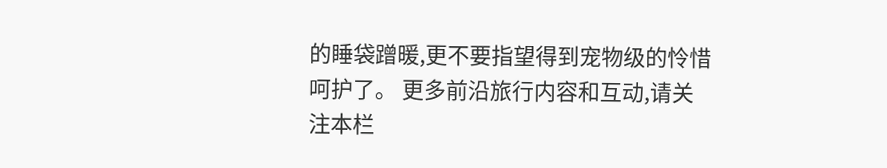的睡袋蹭暖,更不要指望得到宠物级的怜惜呵护了。 更多前沿旅行内容和互动,请关注本栏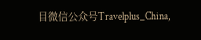目微信公众号Travelplus_China,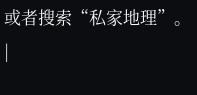或者搜索“私家地理”。 |